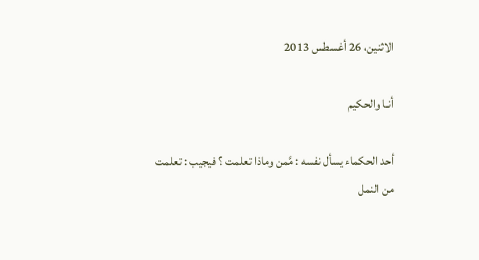الاثنين، 26 أغسطس 2013

أنـا والحكيم

أحد الحكماء يسأل نفسه : مَّمن وماذا تعلمت ؟ فيجيب : تعلمت
من النمل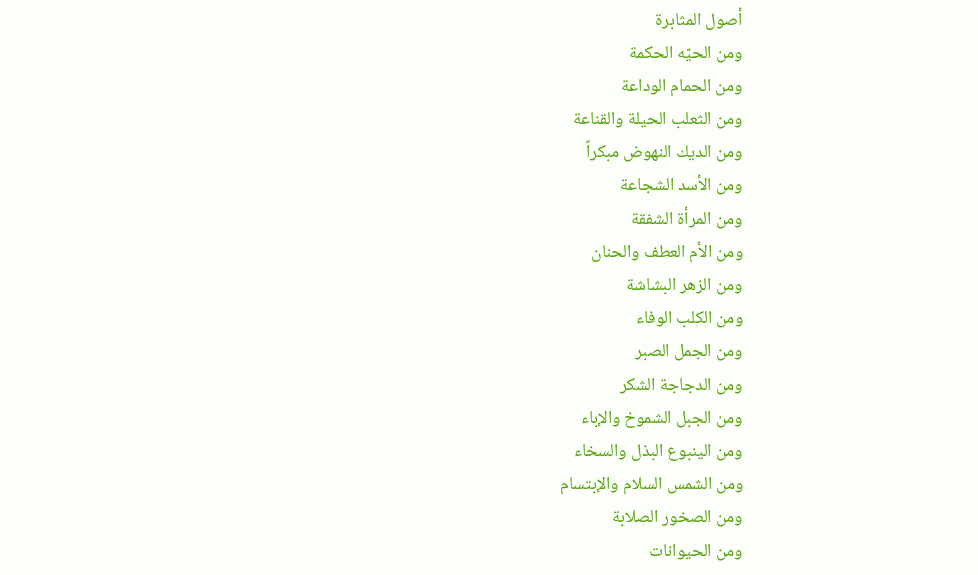أصول المثابرة
ومن الحيّه الحكمة
ومن الحمام الوداعة
ومن الثعلب الحيلة والقناعة
ومن الديك النهوض مبكراً
ومن الأسد الشجاعة
ومن المرأة الشفقة
ومن الأم العطف والحنان
ومن الزهر البشاشة
ومن الكلب الوفاء
ومن الجمل الصبر
ومن الدجاجة الشكر
ومن الجبل الشموخ والإباء
ومن الينبوع البذل والسخاء
ومن الشمس السلام والإبتسام
ومن الصخور الصلابة
ومن الحيوانات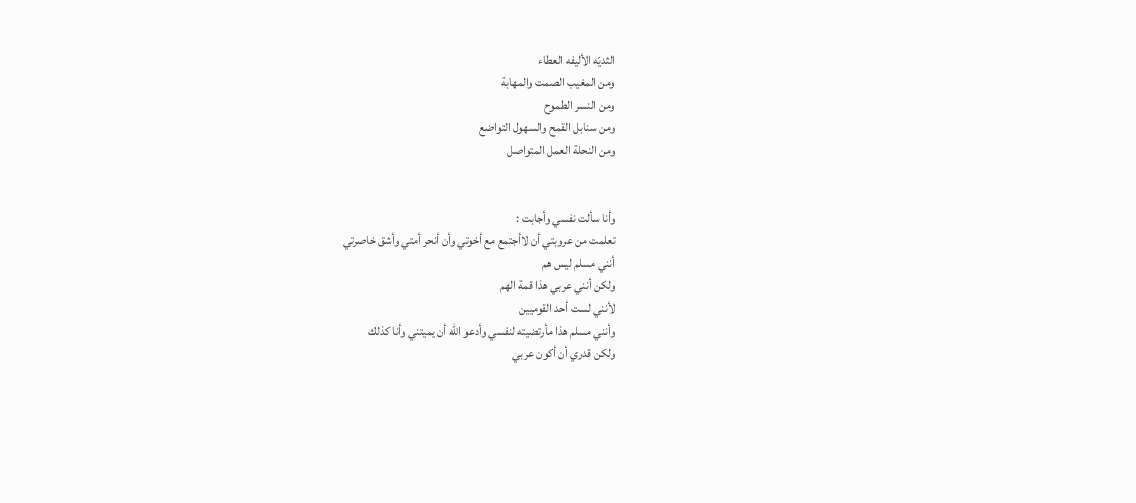الثديّه الأليفه العطاء
ومن المغيب الصمت والمهابة
ومن النسر الطموح
ومن سنابل القمح والسهول التواضع
ومن النحلة العمل المتواصل


وأنا سألت نفسي وأجابت :
تعلمت من عروبتي أن لاأجتمع مع أخوتي وأن أنحر أمتي وأشق خاصرتي
أنني مسلم ليس هم
ولكن أنني عربي هذا قمة الهم
لأنني لست أحد القوميين
وأنني مسلم هذا مأرتضيته لنفسي وأدعو الله أن يميتني وأنا كذلك
ولكن قدري أن أكون عربي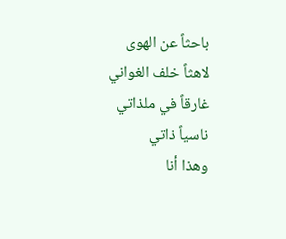باحثاً عن الهوى
لاهثاً خلف الغواني
غارقاً في ملذاتي
ناسياً ذاتي
وهذا أنا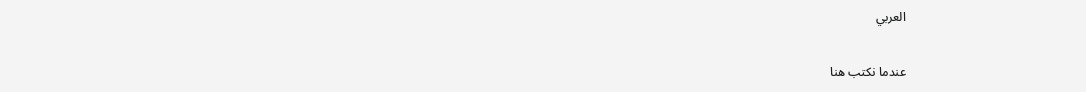العربي

عندما نكتب هنا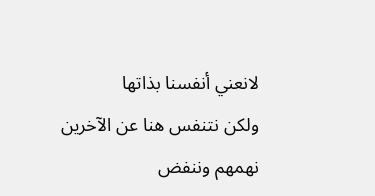لانعني أنفسنا بذاتها
ولكن نتنفس هنا عن الآخرين
نهمهم وننفض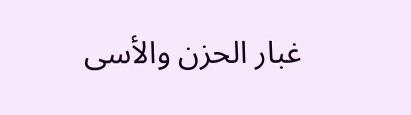غبار الحزن والأسى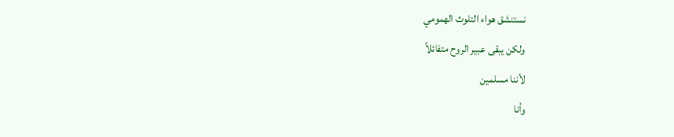نستنشق هواء التلوث الهمومي
ولكن يبقى عبير الروح متفائلاً
لأننا مسلمين
وأنا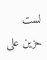لست حزين على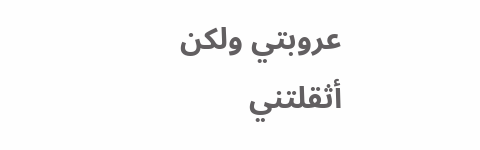عروبتي ولكن أثقلتني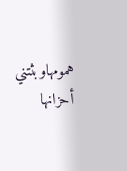همومهاوبثتني أحزانها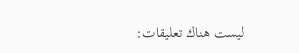ليست هناك تعليقات: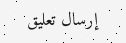إرسال تعليق